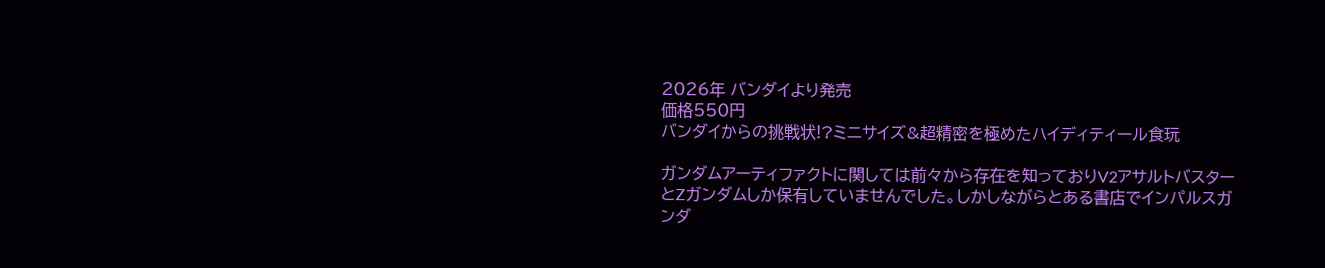2026年 バンダイより発売
価格550円
バンダイからの挑戦状!?ミニサイズ&超精密を極めたハイディティール食玩

ガンダムアーティファクトに関しては前々から存在を知っておりV2アサルトバスターとZガンダムしか保有していませんでした。しかしながらとある書店でインパルスガンダ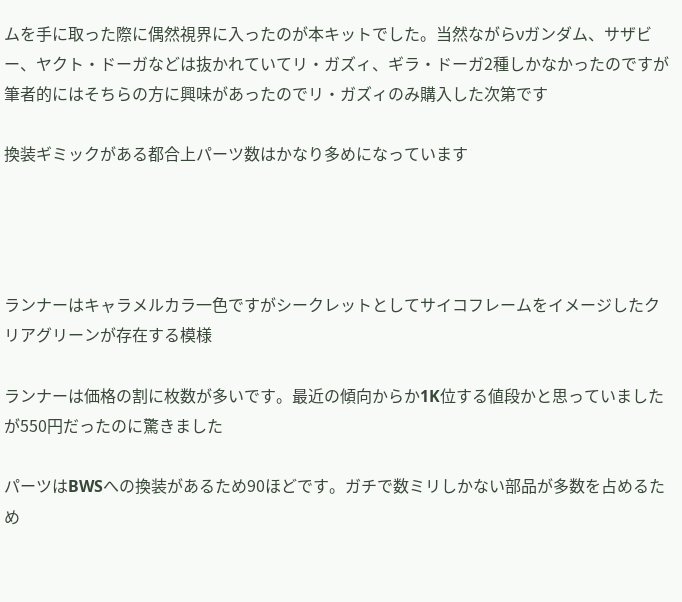ムを手に取った際に偶然視界に入ったのが本キットでした。当然ながらνガンダム、サザビー、ヤクト・ドーガなどは抜かれていてリ・ガズィ、ギラ・ドーガ2種しかなかったのですが筆者的にはそちらの方に興味があったのでリ・ガズィのみ購入した次第です

換装ギミックがある都合上パーツ数はかなり多めになっています




ランナーはキャラメルカラ一色ですがシークレットとしてサイコフレームをイメージしたクリアグリーンが存在する模様

ランナーは価格の割に枚数が多いです。最近の傾向からか1K位する値段かと思っていましたが550円だったのに驚きました

パーツはBWSへの換装があるため90ほどです。ガチで数ミリしかない部品が多数を占めるため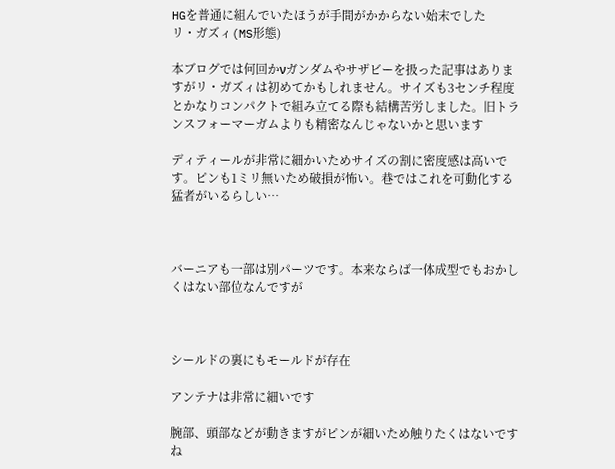HGを普通に組んでいたほうが手間がかからない始末でした
リ・ガズィ(MS形態)

本ブログでは何回かνガンダムやサザビーを扱った記事はありますがリ・ガズィは初めてかもしれません。サイズも3センチ程度とかなりコンパクトで組み立てる際も結構苦労しました。旧トランスフォーマーガムよりも精密なんじゃないかと思います

ディティールが非常に細かいためサイズの割に密度感は高いです。ピンも1ミリ無いため破損が怖い。巷ではこれを可動化する猛者がいるらしい…



バーニアも一部は別パーツです。本来ならば一体成型でもおかしくはない部位なんですが



シールドの裏にもモールドが存在

アンテナは非常に細いです

腕部、頭部などが動きますがピンが細いため触りたくはないですね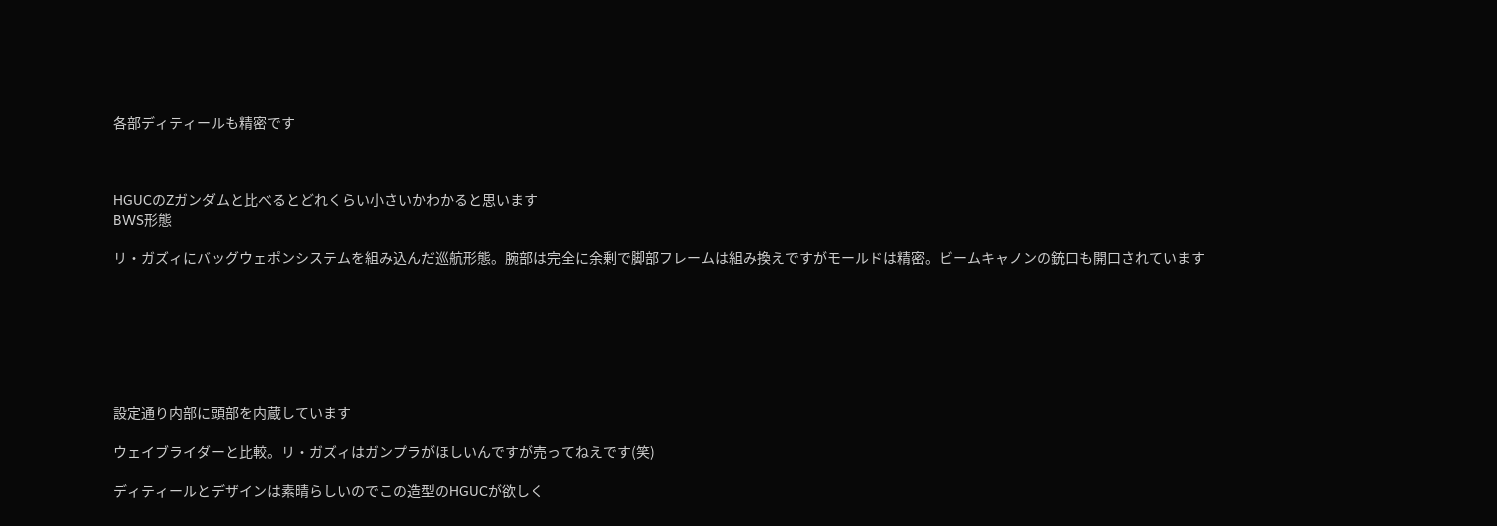各部ディティールも精密です



HGUCのZガンダムと比べるとどれくらい小さいかわかると思います
BWS形態

リ・ガズィにバッグウェポンシステムを組み込んだ巡航形態。腕部は完全に余剰で脚部フレームは組み換えですがモールドは精密。ビームキャノンの銃口も開口されています







設定通り内部に頭部を内蔵しています

ウェイブライダーと比較。リ・ガズィはガンプラがほしいんですが売ってねえです(笑)

ディティールとデザインは素晴らしいのでこの造型のHGUCが欲しく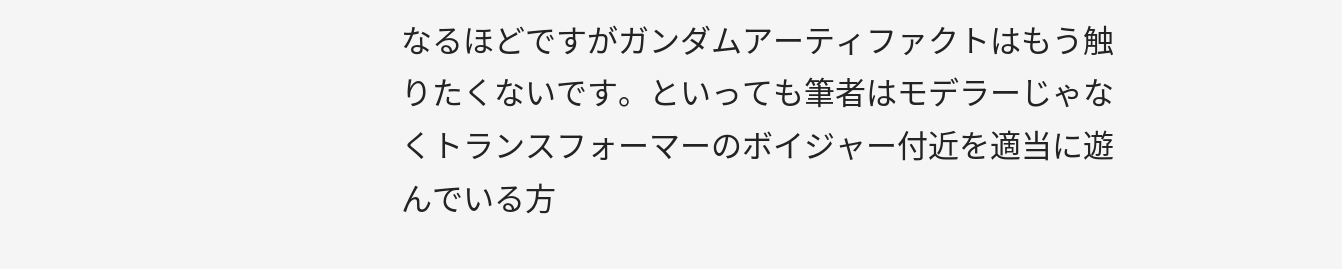なるほどですがガンダムアーティファクトはもう触りたくないです。といっても筆者はモデラーじゃなくトランスフォーマーのボイジャー付近を適当に遊んでいる方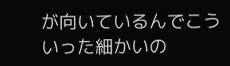が向いているんでこういった細かいの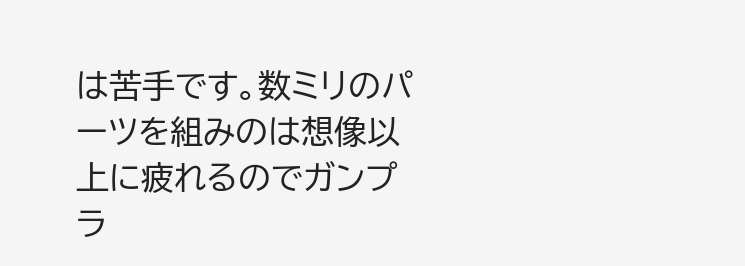は苦手です。数ミリのパーツを組みのは想像以上に疲れるのでガンプラ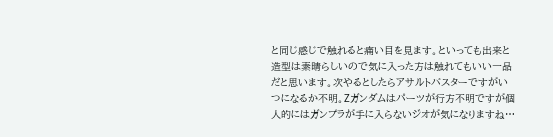と同じ感じで触れると痛い目を見ます。といっても出来と造型は素晴らしいので気に入った方は触れてもいい一品だと思います。次やるとしたらアサルトバスターですがいつになるか不明。Zガンダムはパーツが行方不明ですが個人的にはガンプラが手に入らないジオが気になりますね…